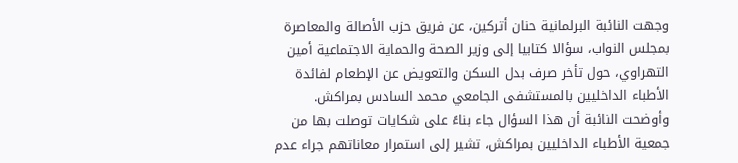وجهت النائبة البرلمانية حنان أتركين، عن فريق حزب الأصالة والمعاصرة بمجلس النواب، سؤالا كتابيا إلى وزير الصحة والحماية الاجتماعية أمين التهراوي، حول تأخر صرف بدل السكن والتعويض عن الإطعام لفائدة الأطباء الداخليين بالمستشفى الجامعي محمد السادس بمراكش.
وأوضحت النائبة أن هذا السؤال جاء بناءً على شكايات توصلت بها من جمعية الأطباء الداخليين بمراكش، تشير إلى استمرار معاناتهم جراء عدم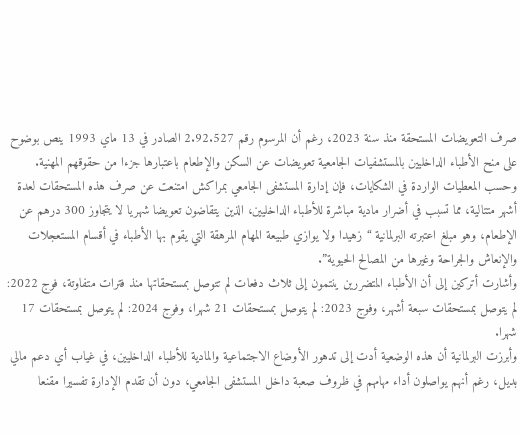صرف التعويضات المستحقة منذ سنة 2023، رغم أن المرسوم رقم 2.92.527 الصادر في 13 ماي 1993 ينص بوضوح على منح الأطباء الداخليين بالمستشفيات الجامعية تعويضات عن السكن والإطعام باعتبارها جزءا من حقوقهم المهنية.
وحسب المعطيات الواردة في الشكايات، فإن إدارة المستشفى الجامعي بمراكش امتنعت عن صرف هذه المستحقات لعدة أشهر متتالية، مما تسبب في أضرار مادية مباشرة للأطباء الداخليين، الذين يتقاضون تعويضا شهريا لا يتجاوز 300 درهم عن الإطعام، وهو مبلغ اعتبرته البرلمانية “زهيدا ولا يوازي طبيعة المهام المرهقة التي يقوم بها الأطباء في أقسام المستعجلات والإنعاش والجراحة وغيرها من المصالح الحيوية”.
وأشارت أتركين إلى أن الأطباء المتضررين ينتمون إلى ثلاث دفعات لم تتوصل بمستحقاتها منذ فترات متفاوتة، فوج 2022: لم يتوصل بمستحقات سبعة أشهر، وفوج 2023: لم يتوصل بمستحقات 21 شهرا، وفوج 2024: لم يتوصل بمستحقات 17 شهرا.
وأبرزت البرلمانية أن هذه الوضعية أدت إلى تدهور الأوضاع الاجتماعية والمادية للأطباء الداخليين، في غياب أي دعم مالي بديل، رغم أنهم يواصلون أداء مهامهم في ظروف صعبة داخل المستشفى الجامعي، دون أن تقدم الإدارة تفسيرا مقنعا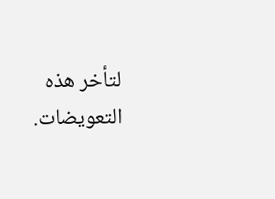لتأخر هذه التعويضات.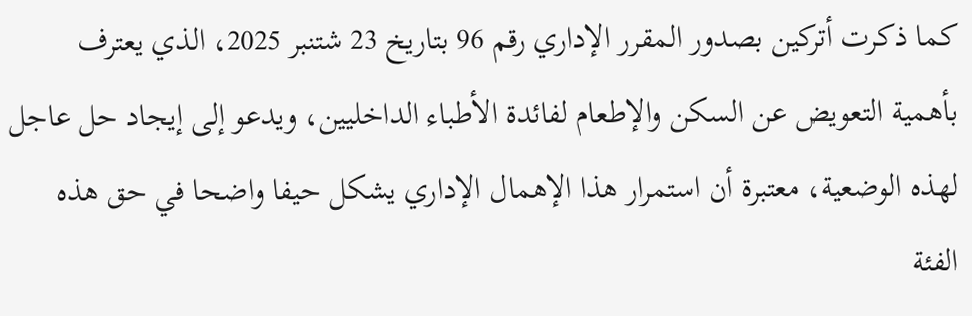كما ذكرت أتركين بصدور المقرر الإداري رقم 96 بتاريخ 23 شتنبر 2025، الذي يعترف بأهمية التعويض عن السكن والإطعام لفائدة الأطباء الداخليين، ويدعو إلى إيجاد حل عاجل لهذه الوضعية، معتبرة أن استمرار هذا الإهمال الإداري يشكل حيفا واضحا في حق هذه الفئة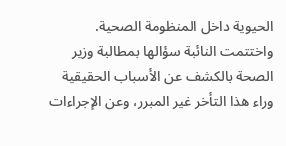الحيوية داخل المنظومة الصحية.
واختتمت النائبة سؤالها بمطالبة وزير الصحة بالكشف عن الأسباب الحقيقية وراء هذا التأخر غير المبرر، وعن الإجراءات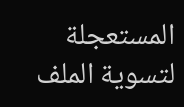المستعجلة لتسوية الملف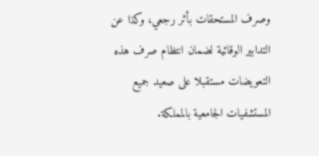وصرف المستحقات بأثر رجعي، وكذا عن التدابير الوقائية لضمان انتظام صرف هذه التعويضات مستقبلا على صعيد جميع المستشفيات الجامعية بالمملكة.